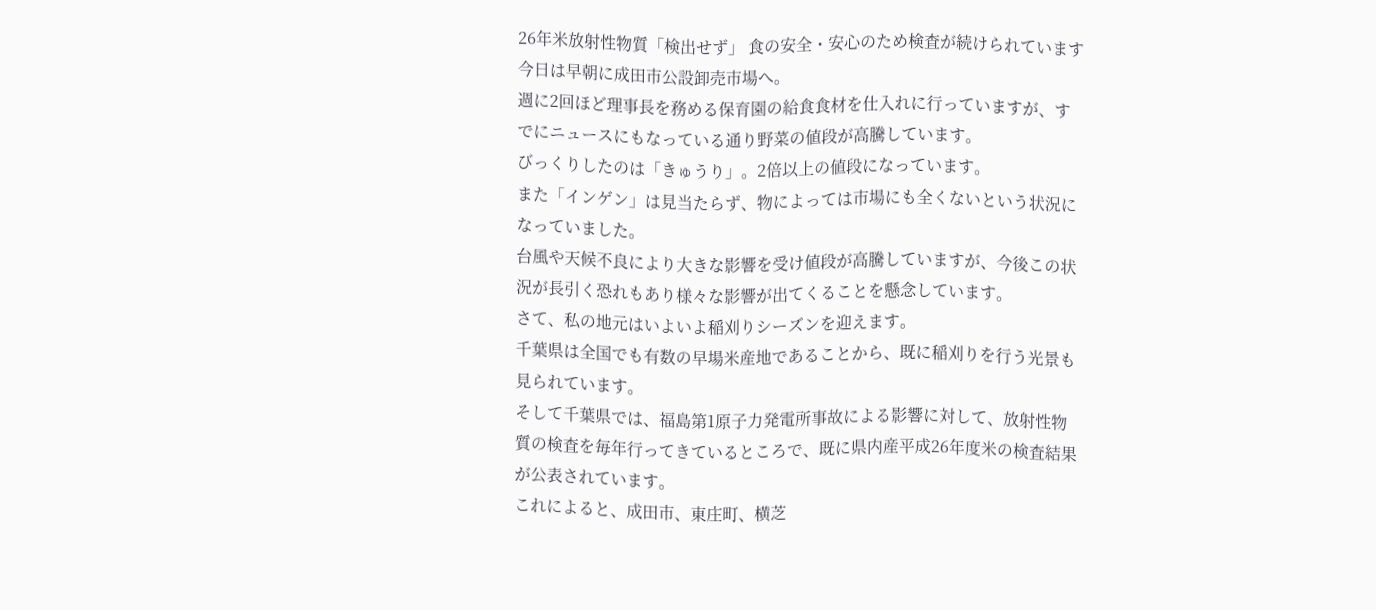26年米放射性物質「検出せず」 食の安全・安心のため検査が続けられています
今日は早朝に成田市公設卸売市場へ。
週に2回ほど理事長を務める保育園の給食食材を仕入れに行っていますが、すでにニュースにもなっている通り野菜の値段が高騰しています。
びっくりしたのは「きゅうり」。2倍以上の値段になっています。
また「インゲン」は見当たらず、物によっては市場にも全くないという状況になっていました。
台風や天候不良により大きな影響を受け値段が高騰していますが、今後この状況が長引く恐れもあり様々な影響が出てくることを懸念しています。
さて、私の地元はいよいよ稲刈りシーズンを迎えます。
千葉県は全国でも有数の早場米産地であることから、既に稲刈りを行う光景も見られています。
そして千葉県では、福島第1原子力発電所事故による影響に対して、放射性物質の検査を毎年行ってきているところで、既に県内産平成26年度米の検査結果が公表されています。
これによると、成田市、東庄町、横芝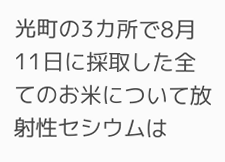光町の3カ所で8月11日に採取した全てのお米について放射性セシウムは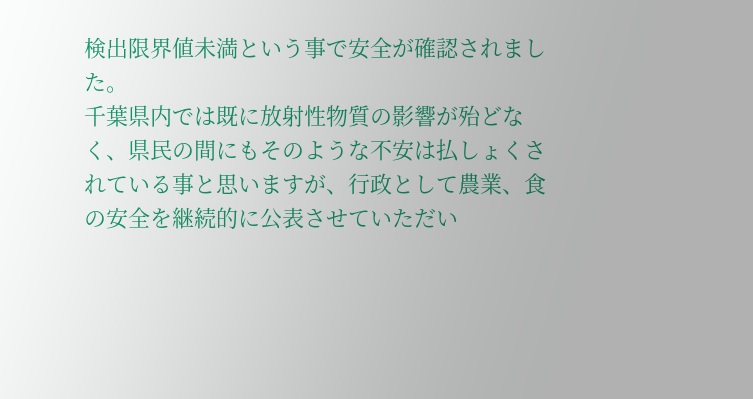検出限界値未満という事で安全が確認されました。
千葉県内では既に放射性物質の影響が殆どなく、県民の間にもそのような不安は払しょくされている事と思いますが、行政として農業、食の安全を継続的に公表させていただい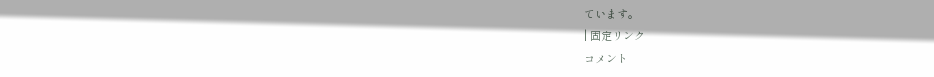ています。
| 固定リンク
コメント